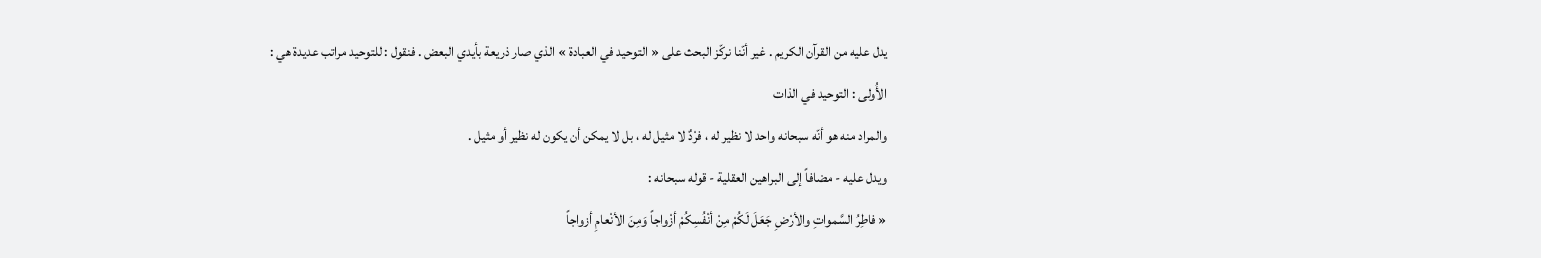يدل عليه من القرآن الكريم . غير أنّنا نركّز البحث على « التوحيد في العبادة » الذي صار ذريعة بأيدي البعض . فنقول : للتوحيد مراتب عديدة هي :
الأُولى : التوحيد في الذات
والمراد منه هو أنّه سبحانه واحد لا نظير له ، فرْدٌ لا مثيل له ، بل لا يمكن أن يكون له نظير أو مثيل .
ويدل عليه - مضافاً إلى البراهين العقلية - قوله سبحانه :
« فاطِرُ السَّمواتِ والأرْضِ جَعَلَ لَكُمْ مِنْ أنْفُسِكُمْ أزْواجاً وَمِنَ الأنْعامِ أزواجاً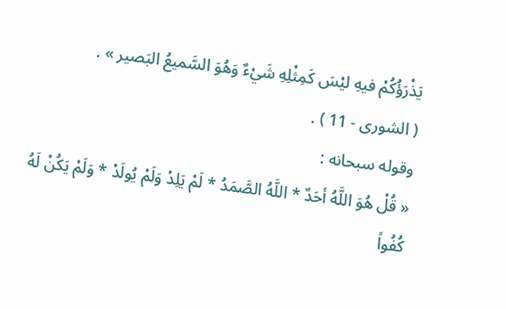يَذْرَؤُكُمْ فيهِ ليْسَ كَمِثْلِهِ شَيْءٌ وَهُوَ السَّميعُ البَصير » .
( الشورى - 11 ) .
وقوله سبحانه :
« قُلْ هُوَ اللَّهُ أحَدٌ * اللَّهُ الصَّمَدُ * لَمْ يَلِدْ وَلَمْ يُولَدْ * وَلَمْ يَكُنْ لَهُ كُفُواً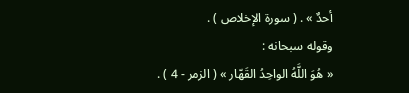أحدٌ » . ( سورة الإخلاص ) .
وقوله سبحانه :
« هُوَ اللَّهُ الواحِدُ القَهّار » ( الزمر - 4 ) .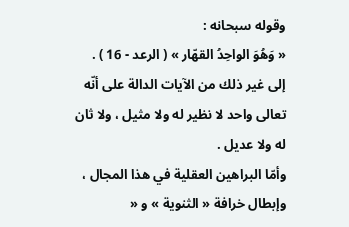وقوله سبحانه :
« وَهُوَ الواحِدُ القهّار » ( الرعد - 16 ) .
إلى غير ذلك من الآيات الدالة على أنّه تعالى واحد لا نظير له ولا مثيل ، ولا ثان له ولا عديل .
وأمّا البراهين العقلية في هذا المجال ، وإبطال خرافة « الثنوية » و «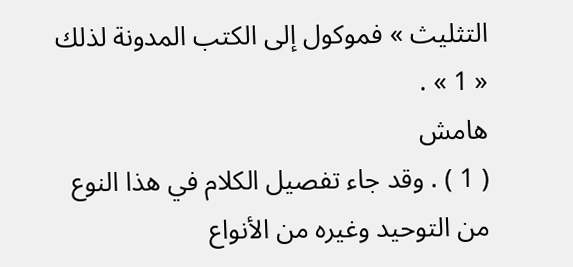التثليث » فموكول إلى الكتب المدونة لذلك « 1 » .
هامش
( 1 ) . وقد جاء تفصيل الكلام في هذا النوع من التوحيد وغيره من الأنواع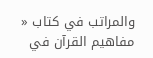والمراتب في كتاب « مفاهيم القرآن في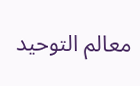معالم التوحيد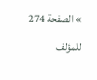» الصفحة 274 للمؤلف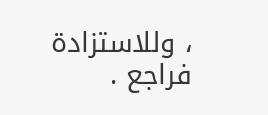، وللاستزادة فراجع .